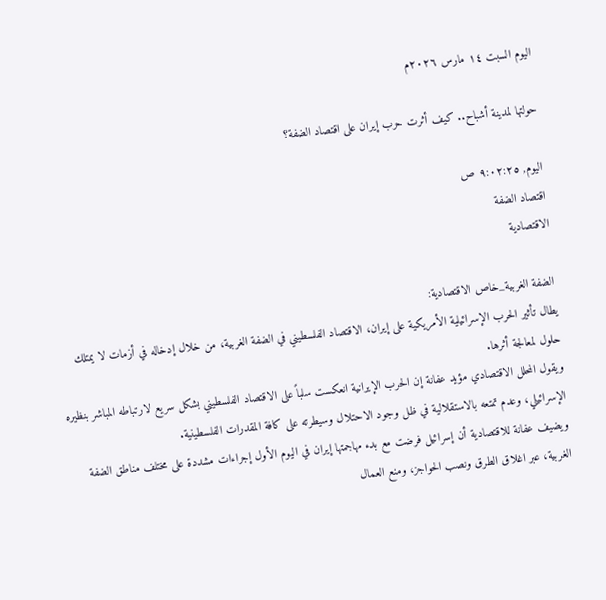اليوم السبت ١٤ مارس ٢٠٢٦م

حولتها لمدينة أشباح.. كيف أثرت حرب إيران على اقتصاد الضفة؟

اليوم, ٩:٠٢:٢٥ ص
اقتصاد الضفة
الاقتصادية

الضفة الغربية_خاص الاقتصادية:
يطال تأثير الحرب الإسرائيلية الأمريكية على إيران، الاقتصاد الفلسطيني في الضفة الغربية، من خلال إدخاله في أزمات لا يمتلك حلول لمعالجة أثرها.
ويقول المحلل الاقتصادي مؤيد عفانة إن الحرب الإيرانية انعكست سلباً على الاقتصاد الفلسطيني بشكل سريع لارتباطه المباشر بنظيره الإسرائيلي، وعدم تمتعه بالاستقلالية في ظل وجود الاحتلال وسيطرته على كافة المقدرات الفلسطينية.
ويضيف عفانة للاقتصادية أن إسرائيل فرضت مع بدء مهاجمتها إيران في اليوم الأول إجراءات مشددة على مختلف مناطق الضفة الغربية، عبر اغلاق الطرق ونصب الحواجز، ومنع العمال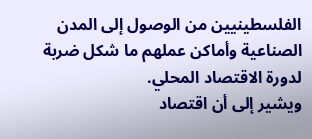الفلسطينيين من الوصول إلى المدن الصناعية وأماكن عملهم ما شكل ضربة لدورة الاقتصاد المحلي.
ويشير إلى أن اقتصاد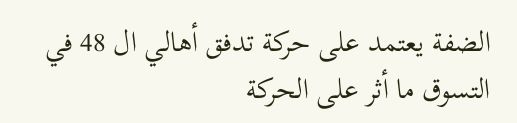الضفة يعتمد على حركة تدفق أهالي ال 48 في التسوق ما أثر على الحركة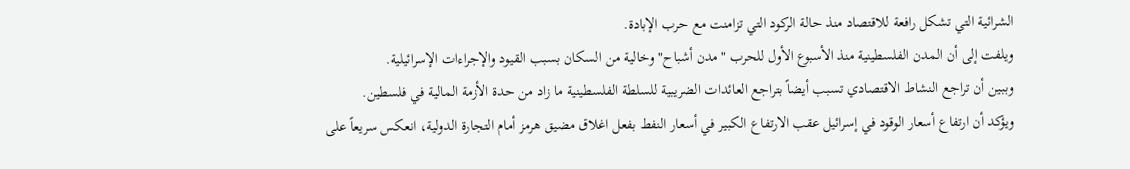الشرائية التي تشكل رافعة للاقتصاد منذ حالة الركود التي تزامنت مع حرب الإبادة.
ويلفت إلى أن المدن الفلسطينية منذ الأسبوع الأول للحرب "مدن أشباح" وخالية من السكان بسبب القيود والإجراءات الإسرائيلية.
وببين أن تراجع النشاط الاقتصادي تسبب أيضاً بتراجع العائدات الضريبية للسلطة الفلسطينية ما زاد من حدة الأزمة المالية في فلسطين.
ويؤكد أن ارتفاع أسعار الوقود في إسرائيل عقب الارتفاع الكبير في أسعار النفط بفعل اغلاق مضيق هرمز أمام التجارة الدولية، انعكس سريعاً على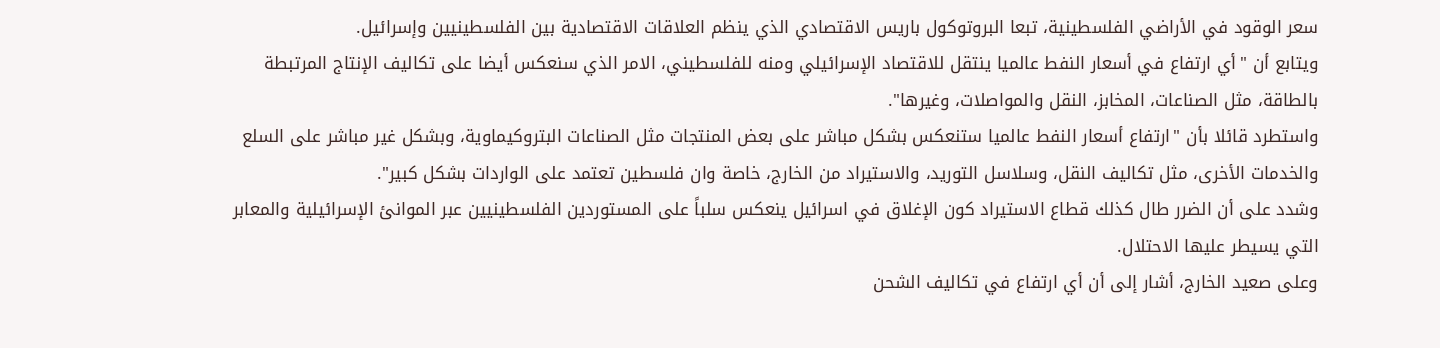سعر الوقود في الأراضي الفلسطينية، تبعا البروتوكول باريس الاقتصادي الذي ينظم العلاقات الاقتصادية بين الفلسطينيين وإسرائيل.
ويتابع أن "أي ارتفاع في أسعار النفط عالميا ينتقل للاقتصاد الإسرائيلي ومنه للفلسطيني، الامر الذي سنعكس أيضا على تكاليف الإنتاج المرتبطة بالطاقة، مثل الصناعات، المخابز، النقل والمواصلات، وغيرها".
واستطرد قائلا بأن "ارتفاع أسعار النفط عالميا ستنعكس بشكل مباشر على بعض المنتجات مثل الصناعات البتروكيماوية، وبشكل غير مباشر على السلع والخدمات الأخرى، مثل تكاليف النقل، وسلاسل التوريد، والاستيراد من الخارج، خاصة وان فلسطين تعتمد على الواردات بشكل كبير".
وشدد على أن الضرر طال كذلك قطاع الاستيراد كون الإغلاق في اسرائيل ينعكس سلباً على المستوردين الفلسطينيين عبر الموانئ الإسرائيلية والمعابر التي يسيطر عليها الاحتلال.
وعلى صعيد الخارج، أشار إلى أن أي ارتفاع في تكاليف الشحن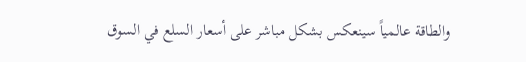والطاقة عالمياً سينعكس بشكل مباشر على أسعار السلع في السوق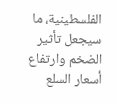الفلسطينية، ما سيجعل تأثير الضخم وارتفاع أسعار السلع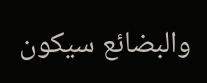والبضائع سيكون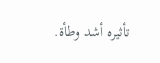تأثيره أشد وطأة.